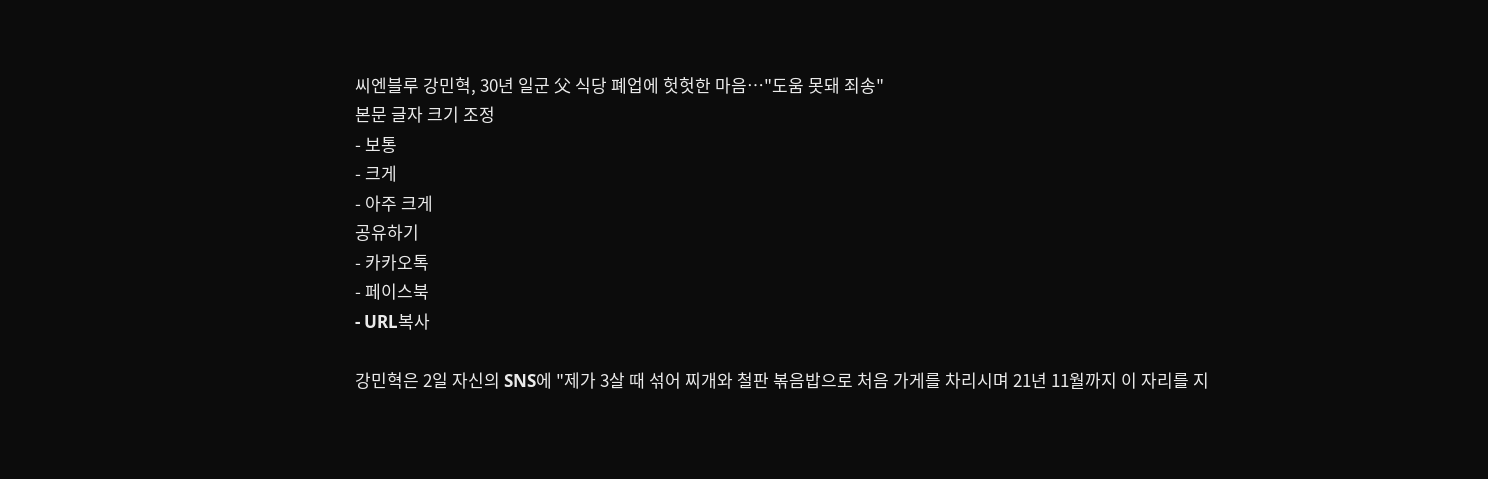씨엔블루 강민혁, 30년 일군 父 식당 폐업에 헛헛한 마음…"도움 못돼 죄송"
본문 글자 크기 조정
- 보통
- 크게
- 아주 크게
공유하기
- 카카오톡
- 페이스북
- URL복사

강민혁은 2일 자신의 SNS에 "제가 3살 때 섞어 찌개와 철판 볶음밥으로 처음 가게를 차리시며 21년 11월까지 이 자리를 지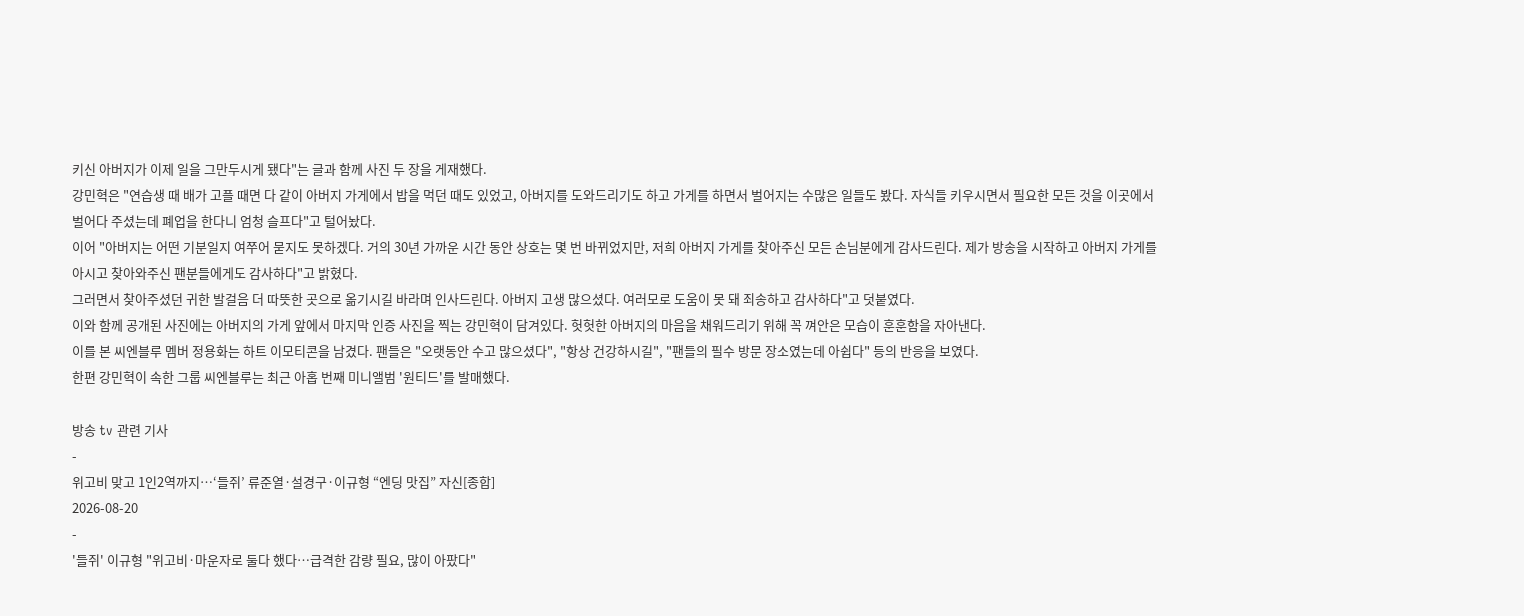키신 아버지가 이제 일을 그만두시게 됐다"는 글과 함께 사진 두 장을 게재했다.
강민혁은 "연습생 때 배가 고플 때면 다 같이 아버지 가게에서 밥을 먹던 때도 있었고, 아버지를 도와드리기도 하고 가게를 하면서 벌어지는 수많은 일들도 봤다. 자식들 키우시면서 필요한 모든 것을 이곳에서 벌어다 주셨는데 폐업을 한다니 엄청 슬프다"고 털어놨다.
이어 "아버지는 어떤 기분일지 여쭈어 묻지도 못하겠다. 거의 30년 가까운 시간 동안 상호는 몇 번 바뀌었지만, 저희 아버지 가게를 찾아주신 모든 손님분에게 감사드린다. 제가 방송을 시작하고 아버지 가게를 아시고 찾아와주신 팬분들에게도 감사하다"고 밝혔다.
그러면서 찾아주셨던 귀한 발걸음 더 따뜻한 곳으로 옮기시길 바라며 인사드린다. 아버지 고생 많으셨다. 여러모로 도움이 못 돼 죄송하고 감사하다"고 덧붙였다.
이와 함께 공개된 사진에는 아버지의 가게 앞에서 마지막 인증 사진을 찍는 강민혁이 담겨있다. 헛헛한 아버지의 마음을 채워드리기 위해 꼭 껴안은 모습이 훈훈함을 자아낸다.
이를 본 씨엔블루 멤버 정용화는 하트 이모티콘을 남겼다. 팬들은 "오랫동안 수고 많으셨다", "항상 건강하시길", "팬들의 필수 방문 장소였는데 아쉽다" 등의 반응을 보였다.
한편 강민혁이 속한 그룹 씨엔블루는 최근 아홉 번째 미니앨범 '원티드'를 발매했다.

방송 tv 관련 기사
-
위고비 맞고 1인2역까지…‘들쥐’ 류준열·설경구·이규형 “엔딩 맛집” 자신[종합]
2026-08-20
-
'들쥐' 이규형 "위고비·마운자로 둘다 했다…급격한 감량 필요, 많이 아팠다"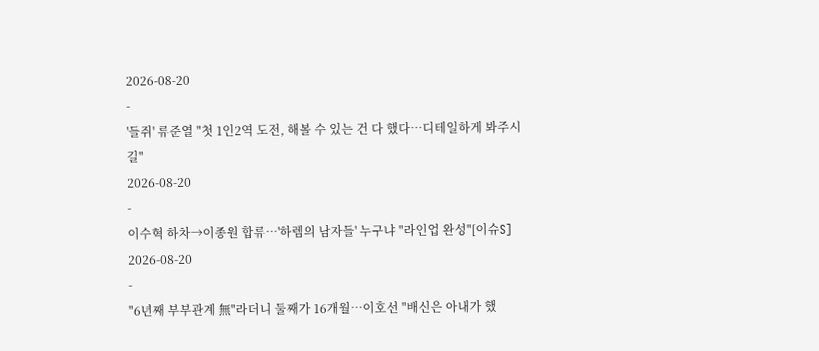2026-08-20
-
'들쥐' 류준열 "첫 1인2역 도전, 해볼 수 있는 건 다 했다…디테일하게 봐주시길"
2026-08-20
-
이수혁 하차→이종원 합류…'하렘의 남자들' 누구냐 "라인업 완성"[이슈S]
2026-08-20
-
"6년째 부부관계 無"라더니 둘째가 16개월…이호선 "배신은 아내가 했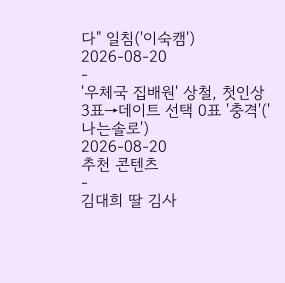다" 일침('이숙캠')
2026-08-20
-
'우체국 집배원' 상철, 첫인상 3표→데이트 선택 0표 '충격'('나는솔로')
2026-08-20
추천 콘텐츠
-
김대희 딸 김사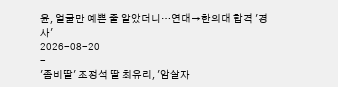윤, 얼굴만 예쁜 줄 알았더니…연대→한의대 합격 '경사'
2026-08-20
-
'좀비딸' 조정석 딸 최유리, '암살자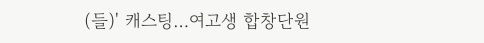(들)' 캐스팅…여고생 합창단원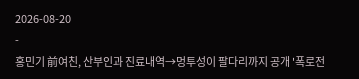2026-08-20
-
홍민기 前여친, 산부인과 진료내역→멍투성이 팔다리까지 공개 '폭로전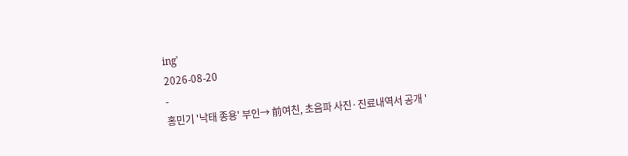ing'
2026-08-20
-
홍민기 '낙태 종용' 부인→ 前여친, 초음파 사진·진료내역서 공개 '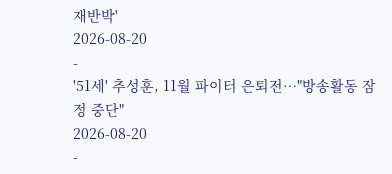재반박'
2026-08-20
-
'51세' 추성훈, 11월 파이터 은퇴전…"방송활동 잠정 중단"
2026-08-20
-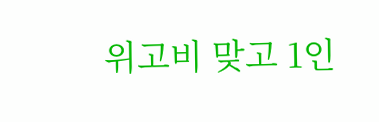위고비 맞고 1인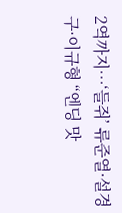2역까지…‘들쥐’ 류준열·설경구·이규형 “엔딩 맛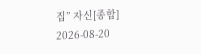집” 자신[종합]
2026-08-20